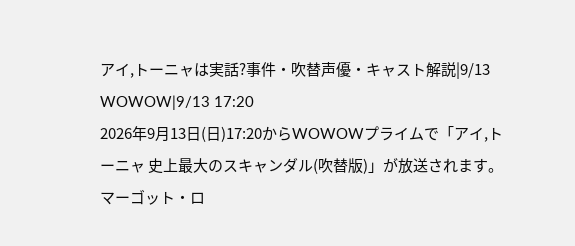アイ,トーニャは実話?事件・吹替声優・キャスト解説|9/13 WOWOW|9/13 17:20
2026年9月13日(日)17:20からWOWOWプライムで「アイ,トーニャ 史上最大のスキャンダル(吹替版)」が放送されます。マーゴット・ロ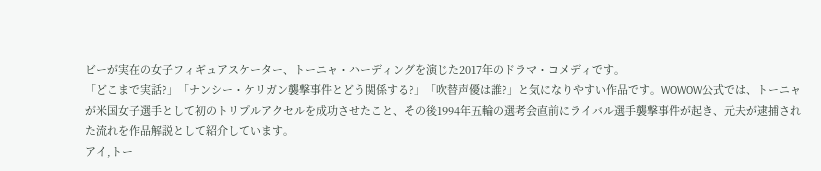ビーが実在の女子フィギュアスケーター、トーニャ・ハーディングを演じた2017年のドラマ・コメディです。
「どこまで実話?」「ナンシー・ケリガン襲撃事件とどう関係する?」「吹替声優は誰?」と気になりやすい作品です。WOWOW公式では、トーニャが米国女子選手として初のトリプルアクセルを成功させたこと、その後1994年五輪の選考会直前にライバル選手襲撃事件が起き、元夫が逮捕された流れを作品解説として紹介しています。
アイ,トー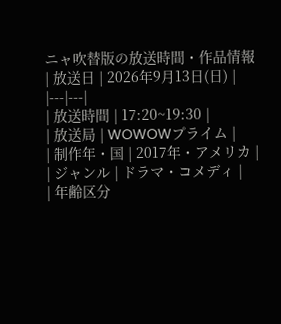ニャ吹替版の放送時間・作品情報
| 放送日 | 2026年9月13日(日) |
|---|---|
| 放送時間 | 17:20~19:30 |
| 放送局 | WOWOWプライム |
| 制作年・国 | 2017年・アメリカ |
| ジャンル | ドラマ・コメディ |
| 年齢区分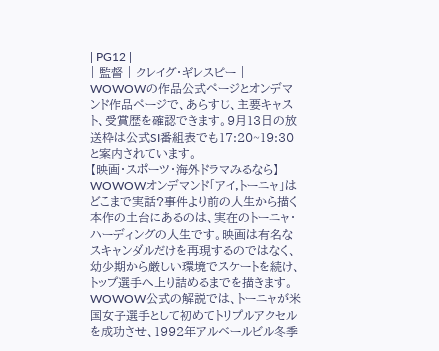| PG12 |
| 監督 | クレイグ・ギレスピー |
WOWOWの作品公式ページとオンデマンド作品ページで、あらすじ、主要キャスト、受賞歴を確認できます。9月13日の放送枠は公式SI番組表でも17:20~19:30と案内されています。
【映画・スポーツ・海外ドラマみるなら】WOWOWオンデマンド「アイ,トーニャ」はどこまで実話?事件より前の人生から描く
本作の土台にあるのは、実在のトーニャ・ハーディングの人生です。映画は有名なスキャンダルだけを再現するのではなく、幼少期から厳しい環境でスケートを続け、トップ選手へ上り詰めるまでを描きます。
WOWOW公式の解説では、トーニャが米国女子選手として初めてトリプルアクセルを成功させ、1992年アルベールビル冬季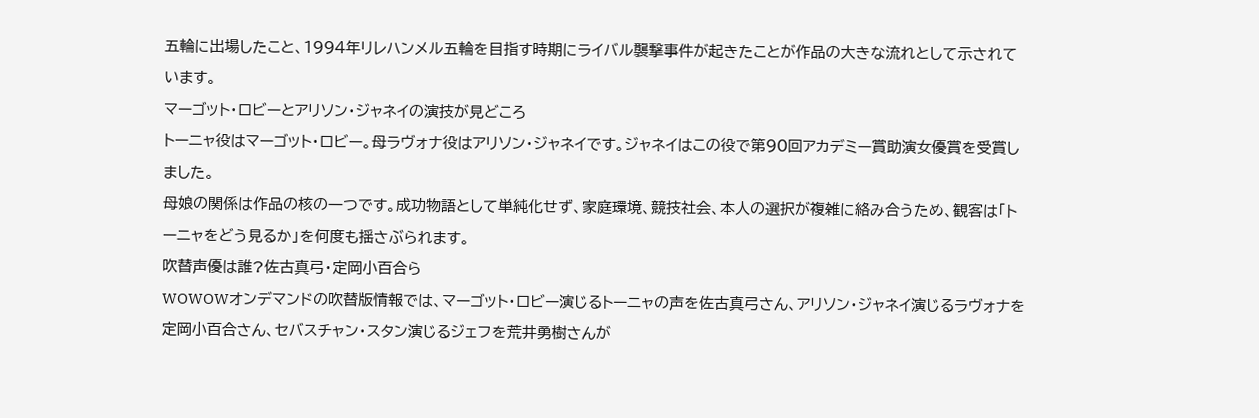五輪に出場したこと、1994年リレハンメル五輪を目指す時期にライバル襲撃事件が起きたことが作品の大きな流れとして示されています。
マーゴット・ロビーとアリソン・ジャネイの演技が見どころ
トーニャ役はマーゴット・ロビー。母ラヴォナ役はアリソン・ジャネイです。ジャネイはこの役で第90回アカデミー賞助演女優賞を受賞しました。
母娘の関係は作品の核の一つです。成功物語として単純化せず、家庭環境、競技社会、本人の選択が複雑に絡み合うため、観客は「トーニャをどう見るか」を何度も揺さぶられます。
吹替声優は誰?佐古真弓・定岡小百合ら
WOWOWオンデマンドの吹替版情報では、マーゴット・ロビー演じるトーニャの声を佐古真弓さん、アリソン・ジャネイ演じるラヴォナを定岡小百合さん、セバスチャン・スタン演じるジェフを荒井勇樹さんが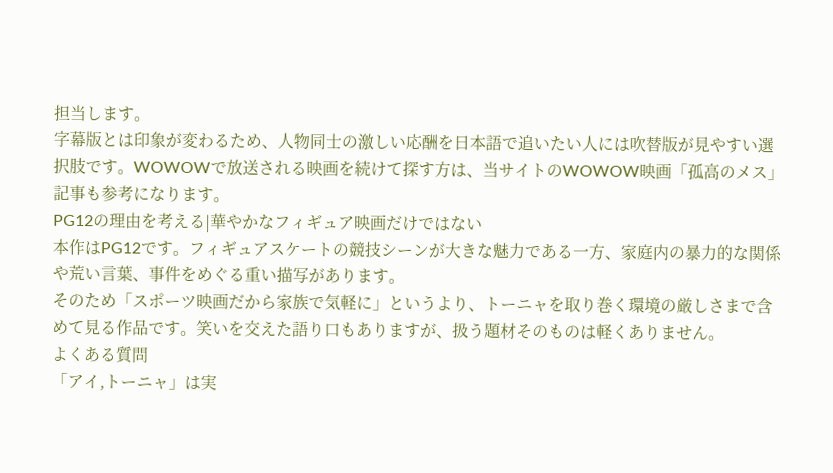担当します。
字幕版とは印象が変わるため、人物同士の激しい応酬を日本語で追いたい人には吹替版が見やすい選択肢です。WOWOWで放送される映画を続けて探す方は、当サイトのWOWOW映画「孤高のメス」記事も参考になります。
PG12の理由を考える|華やかなフィギュア映画だけではない
本作はPG12です。フィギュアスケートの競技シーンが大きな魅力である一方、家庭内の暴力的な関係や荒い言葉、事件をめぐる重い描写があります。
そのため「スポーツ映画だから家族で気軽に」というより、トーニャを取り巻く環境の厳しさまで含めて見る作品です。笑いを交えた語り口もありますが、扱う題材そのものは軽くありません。
よくある質問
「アイ,トーニャ」は実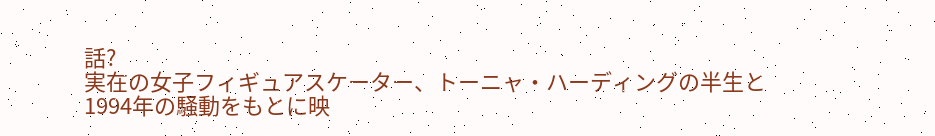話?
実在の女子フィギュアスケーター、トーニャ・ハーディングの半生と1994年の騒動をもとに映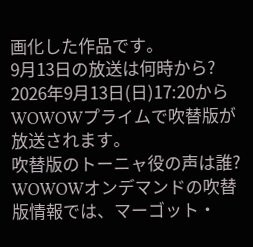画化した作品です。
9月13日の放送は何時から?
2026年9月13日(日)17:20からWOWOWプライムで吹替版が放送されます。
吹替版のトーニャ役の声は誰?
WOWOWオンデマンドの吹替版情報では、マーゴット・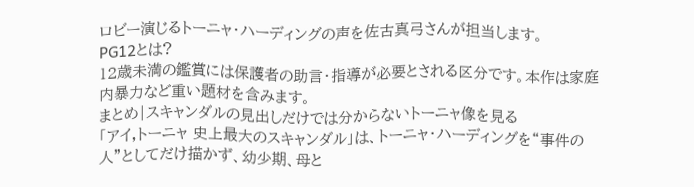ロビー演じるトーニャ・ハーディングの声を佐古真弓さんが担当します。
PG12とは?
12歳未満の鑑賞には保護者の助言・指導が必要とされる区分です。本作は家庭内暴力など重い題材を含みます。
まとめ|スキャンダルの見出しだけでは分からないトーニャ像を見る
「アイ,トーニャ 史上最大のスキャンダル」は、トーニャ・ハーディングを“事件の人”としてだけ描かず、幼少期、母と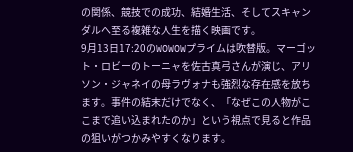の関係、競技での成功、結婚生活、そしてスキャンダルへ至る複雑な人生を描く映画です。
9月13日17:20のWOWOWプライムは吹替版。マーゴット・ロビーのトーニャを佐古真弓さんが演じ、アリソン・ジャネイの母ラヴォナも強烈な存在感を放ちます。事件の結末だけでなく、「なぜこの人物がここまで追い込まれたのか」という視点で見ると作品の狙いがつかみやすくなります。